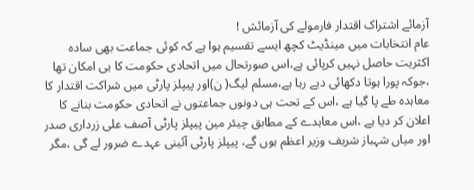آزمائے اشتراک اقتدار فارمولے کی آزمائش !
عام انتخابات میں مینڈیٹ کچھ ایسے تقسیم ہوا ہے کہ کوئی جماعت بھی سادہ اکثریت حاصل نہیں کرپائی ہے،اس صورتحال میں اتحادی حکومت کا ہی امکان تھا ،جوکہ پورا ہوتا دکھائی دیے رہا ہے،مسلم لیگ( ن)اور پیپلز پارٹی میں شراکت اقتدار کا معاہدہ طے پا گیا ہے ،اس کے تحت ہی دونوں جماعتوں نے اتحادی حکومت بنانے کا اعلان کر دیا ہے ،اس معاہدے کے مطابق چیئر مین پیپلز پارٹی آصف علی زرداری صدر اور میاں شہباز شریف وزیر اعظم ہوں گے، پیپلز پارٹی آئینی عہدے ضرور لے گی ،مگر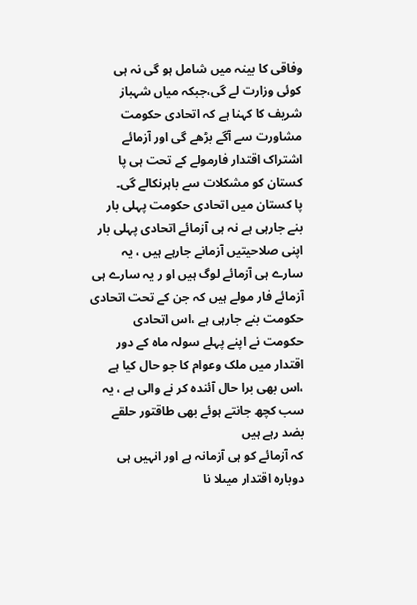وفاقی کا بینہ میں شامل ہو گی نہ ہی کوئی وزارت لے گی،جبکہ میاں شہباز شریف کا کہنا ہے کہ اتحادی حکومت مشاورت سے آگے بڑھے گی اور آزمائے اشتراک اقتدار فارمولے کے تحت ہی پا کستان کو مشکلات سے باہرنکالے گی۔
پا کستان میں اتحادی حکومت پہلی بار بنے جارہی ہے نہ ہی آزمائے اتحادی پہلی بار اپنی صلاحیتیں آزمانے جارہے ہیں ، یہ سارے ہی آزمائے لوگ ہیں او ر یہ سارے ہی آزمائے فار مولے ہیں کہ جن کے تحت اتحادی حکومت بنے جارہی ہے ،اس اتحادی حکومت نے اپنے پہلے سولہ ماہ کے دور اقتدار میں ملک وعوام کا جو حال کیا ہے ،اس بھی برا حال آئندہ کر نے والی ہے ، یہ سب کچھ جانتے ہوئے بھی طاقتور حلقے بضد رہے ہیں
کہ آزمائے کو ہی آزمانہ ہے اور انہیں ہی دوبارہ اقتدار میںلا نا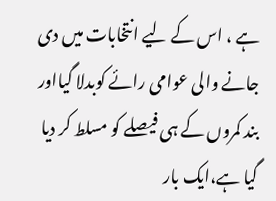ہے ، اس کے لیے انتخابات میں دی جانے والی عوامی رائے کوبدلا گیااور بند کمروں کے ہی فیصلے کو مسلط کر دیا گیا ہے،ایک بار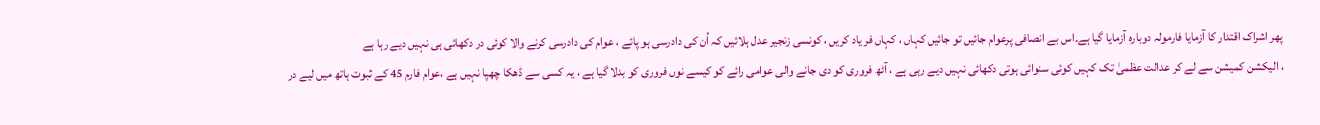پھر اشراک اقتدار کا آزمایا فارمولہ دوبارہ آزمایا گیا ہے۔اس بے انصافی پرعوام جائیں تو جائیں کہاں ، کہاں فر یاد کریں ، کونسی زنجیر عدل ہلائیں کہ اُن کی دادرسی ہو پائے ، عوام کی دادرسی کرنے والا کوئی در دکھائی ہی نہیں دیے رہا ہے
، الیکشن کمیشن سے لے کر عدالت عظمیٰ تک کہیں کوئی سنوائی ہوتی دکھائی نہیں دیے رہی ہے ، آٹھ فروری کو دی جانے والی عوامی رائے کو کیسے نوں فروری کو بدلا گیا ہے ، یہ کسی سے ڈھکا چھپا نہیں ہے ،عوام فارم 45 کے ثبوت ہاتھ میں لیے در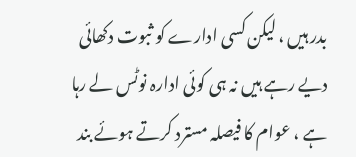بدر ہیں ، لیکن کسی ادارے کو ثبوت دکھائی دیے رہے ہیں نہ ہی کوئی ادارہ نوٹس لے رہا ہے ، عوام کا فیصلہ مسترد کرتے ہوئے بند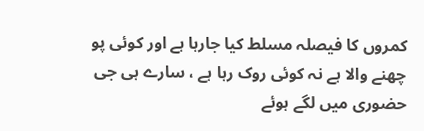کمروں کا فیصلہ مسلط کیا جارہا ہے اور کوئی پو چھنے والا ہے نہ کوئی روک رہا ہے ، سارے ہی جی حضوری میں لگے ہوئے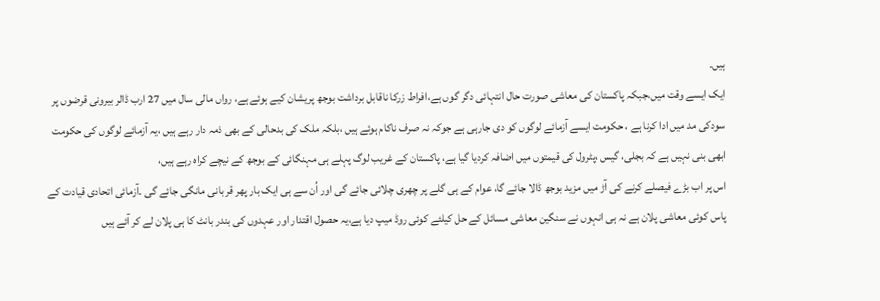ہیں۔
ایک ایسے وقت میں،جبکہ پاکستان کی معاشی صورت حال انتہائی دگر گوں ہے،افراط زرکا ناقابل برداشت بوجھ پریشان کیے ہوئے ہے، رواں مالی سال میں 27 ارب ڈالر بیرونی قرضوں پر سودکی مد میں ادا کرنا ہے ، حکومت ایسے آزمائے لوگوں کو دی جارہی ہے جوکہ نہ صرف ناکام ہوئے ہیں ،بلکہ ملک کی بدحالی کے بھی ذمہ دار رہے ہیں ،یہ آزمائے لوگوں کی حکومت ابھی بنی نہیں ہے کہ بجلی، گیس ،پٹرول کی قیمتوں میں اضافہ کردیا گیا ہے، پاکستان کے غریب لوگ پہلے ہی مہنگائی کے بوجھ کے نیچے کراہ رہے ہیں،
اس پر اب بڑے فیصلے کرنے کی آڑ میں مزید بوجھ ڈالا جائے گا، عوام کے ہی گلے پر چھری چلائی جائے گی اور اُن سے ہی ایک بار پھر قر بانی مانگی جائے گی ۔آزمائی اتحادی قیادت کے پاس کوئی معاشی پلان ہے نہ ہی انہوں نے سنگین معاشی مسائل کے حل کیلئے کوئی روڈ میپ دیا ہے،یہ حصول اقتدار اور عہدوں کی بندر بانٹ کا ہی پلان لے کر آئے ہیں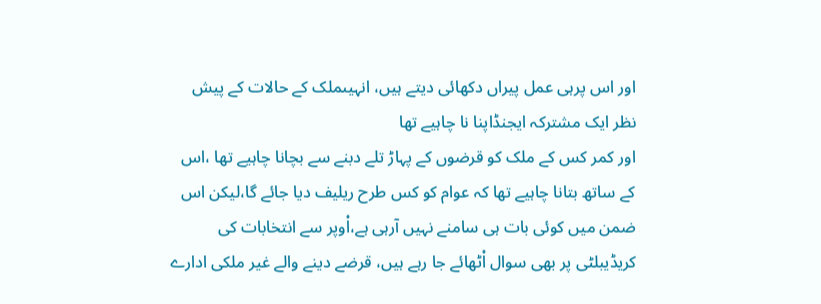اور اس پرہی عمل پیراں دکھائی دیتے ہیں، انہیںملک کے حالات کے پیش نظر ایک مشترکہ ایجنڈاپنا نا چاہیے تھا
اور کمر کس کے ملک کو قرضوں کے پہاڑ تلے دبنے سے بچانا چاہیے تھا ،اس کے ساتھ بتانا چاہیے تھا کہ عوام کو کس طرح ریلیف دیا جائے گا،لیکن اس ضمن میں کوئی بات ہی سامنے نہیں آرہی ہے،اْوپر سے انتخابات کی کریڈیبلٹی پر بھی سوال اْٹھائے جا رہے ہیں، قرضے دینے والے غیر ملکی ادارے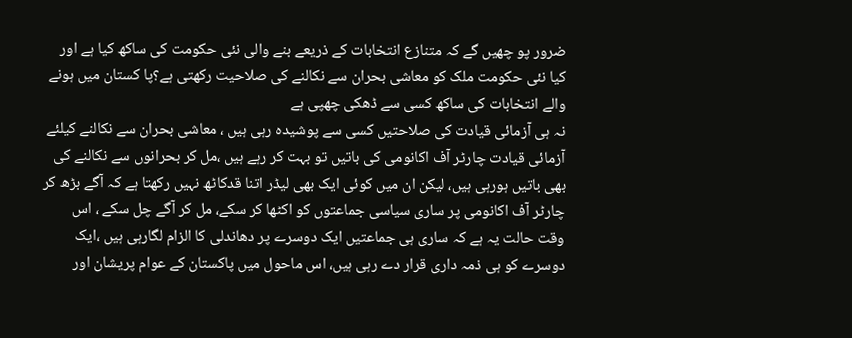ضرور پو چھیں گے کہ متنازع انتخابات کے ذریعے بنے والی نئی حکومت کی ساکھ کیا ہے اور کیا نئی حکومت ملک کو معاشی بحران سے نکالنے کی صلاحیت رکھتی ہے؟پا کستان میں ہونے والے انتخابات کی ساکھ کسی سے ڈھکی چھپی ہے
نہ ہی آزمائی قیادت کی صلاحتیں کسی سے پوشیدہ رہی ہیں ، معاشی بحران سے نکالنے کیلئے آزمائی قیادت چارٹر آف اکانومی کی باتیں تو بہت کر رہے ہیں ،مل کر بحرانوں سے نکالنے کی بھی باتیں ہورہی ہیں، لیکن ان میں کوئی ایک بھی لیڈر اتنا قدکاٹھ نہیں رکھتا ہے کہ آگے بڑھ کر چارٹر آف اکانومی پر ساری سیاسی جماعتوں کو اکٹھا کر سکے، مل کر آگے چل سکے ، اس وقت حالت یہ ہے کہ ساری ہی جماعتیں ایک دوسرے پر دھاندلی کا الزام لگارہی ہیں ،ایک دوسرے کو ہی ذمہ داری قرار دے رہی ہیں، اس ماحول میں پاکستان کے عوام پریشان اور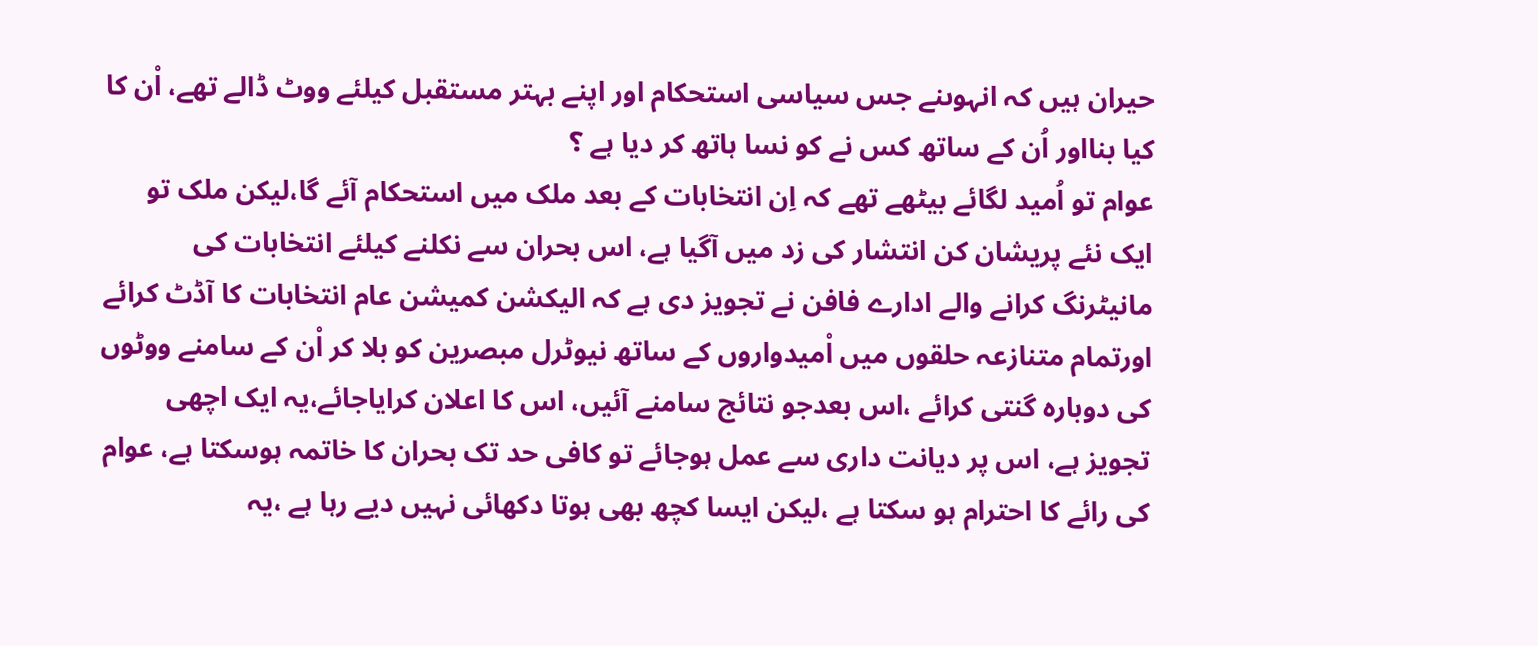حیران ہیں کہ انہوںنے جس سیاسی استحکام اور اپنے بہتر مستقبل کیلئے ووٹ ڈالے تھے، اْن کا کیا بنااور اُن کے ساتھ کس نے کو نسا ہاتھ کر دیا ہے ؟
عوام تو اُمید لگائے بیٹھے تھے کہ اِن انتخابات کے بعد ملک میں استحکام آئے گا،لیکن ملک تو ایک نئے پریشان کن انتشار کی زد میں آگیا ہے، اس بحران سے نکلنے کیلئے انتخابات کی مانیٹرنگ کرانے والے ادارے فافن نے تجویز دی ہے کہ الیکشن کمیشن عام انتخابات کا آڈٹ کرائے اورتمام متنازعہ حلقوں میں اْمیدواروں کے ساتھ نیوٹرل مبصرین کو بلا کر اْن کے سامنے ووٹوں کی دوبارہ گنتی کرائے ،اس بعدجو نتائج سامنے آئیں، اس کا اعلان کرایاجائے،یہ ایک اچھی تجویز ہے، اس پر دیانت داری سے عمل ہوجائے تو کافی حد تک بحران کا خاتمہ ہوسکتا ہے، عوام کی رائے کا احترام ہو سکتا ہے ،لیکن ایسا کچھ بھی ہوتا دکھائی نہیں دیے رہا ہے ،یہ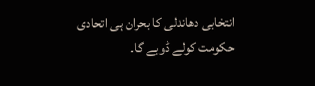انتخابی دھاندلی کا بحران ہی اتحادی حکومت کولے ڈوبے گا۔